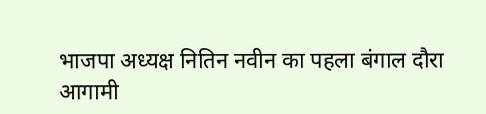भाजपा अध्यक्ष नितिन नवीन का पहला बंगाल दौरा आगामी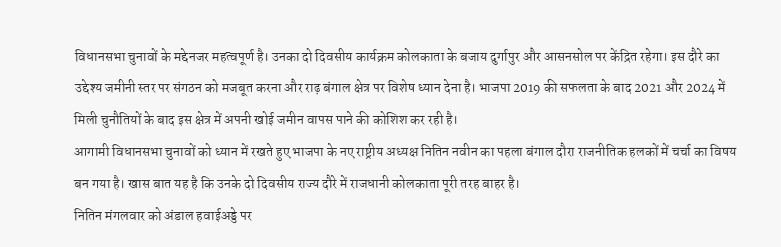विधानसभा चुनावों के मद्देनजर महत्वपूर्ण है। उनका दो दिवसीय कार्यक्रम कोलकाता के बजाय दुर्गापुर और आसनसोल पर केंद्रित रहेगा। इस दौरे का उद्देश्य जमीनी स्तर पर संगठन को मजबूत करना और राढ़ बंगाल क्षेत्र पर विशेष ध्यान देना है। भाजपा 2019 की सफलता के बाद 2021 और 2024 में मिली चुनौतियों के बाद इस क्षेत्र में अपनी खोई जमीन वापस पाने की कोशिश कर रही है।
आगामी विधानसभा चुनावों को ध्यान में रखते हुए भाजपा के नए राष्ट्रीय अध्यक्ष नितिन नवीन का पहला बंगाल दौरा राजनीतिक हलकों में चर्चा का विषय बन गया है। खास बात यह है कि उनके दो दिवसीय राज्य दौरे में राजधानी कोलकाता पूरी तरह बाहर है।
नितिन मंगलवार को अंडाल हवाईअड्डे पर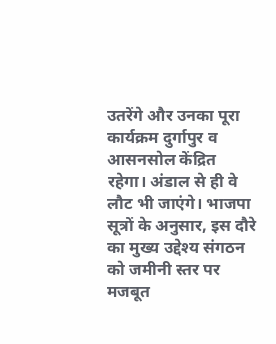उतरेंगे और उनका पूरा कार्यक्रम दुर्गापुर व आसनसोल केंद्रित रहेगा। अंडाल से ही वे लौट भी जाएंगे। भाजपा सूत्रों के अनुसार, इस दौरे का मुख्य उद्देश्य संगठन को जमीनी स्तर पर मजबूत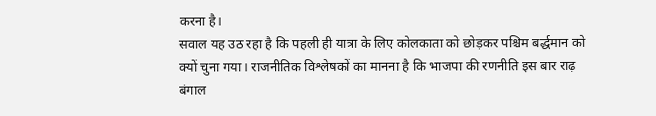करना है।
सवाल यह उठ रहा है कि पहली ही यात्रा के लिए कोलकाता को छोड़कर पश्चिम बर्द्धमान को क्यों चुना गया। राजनीतिक विश्लेषकों का मानना है कि भाजपा की रणनीति इस बार राढ़ बंगाल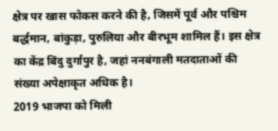क्षेत्र पर खास फोकस करने की है, जिसमें पूर्व और पश्चिम बर्द्धमान, बांकुड़ा, पुरुलिया और बीरभूम शामिल हैं। इस क्षेत्र का केंद्र बिंदु दुर्गापुर है, जहां ननबंगाली मतदाताओं की संख्या अपेक्षाकृत अधिक है।
2019 भाजपा को मिली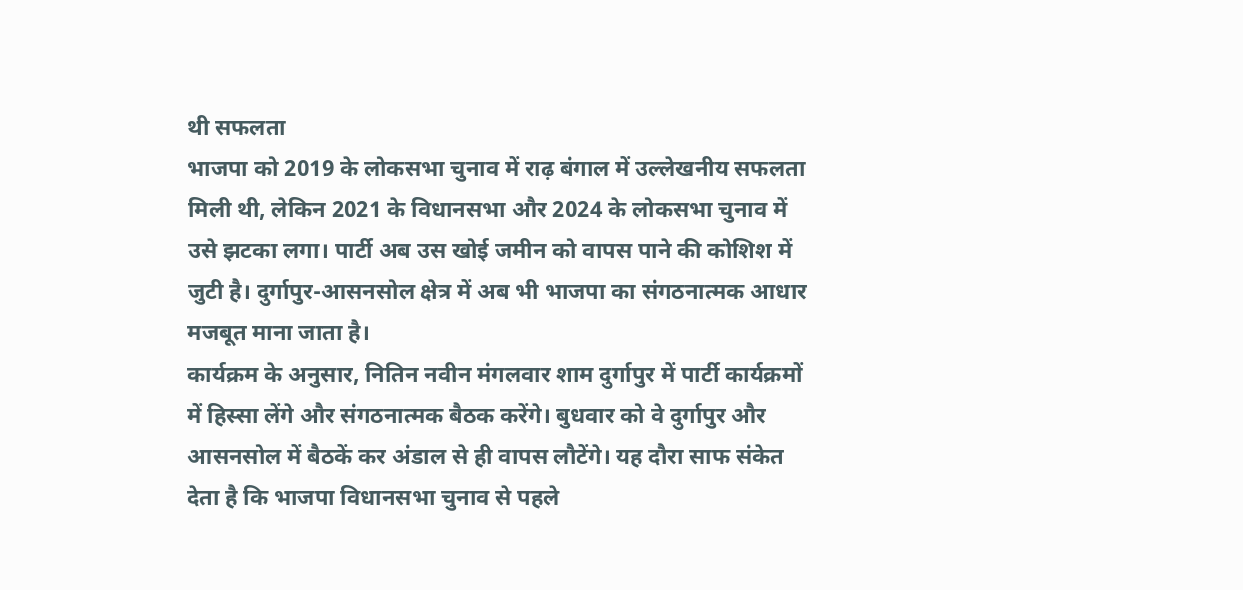थी सफलता
भाजपा को 2019 के लोकसभा चुनाव में राढ़ बंगाल में उल्लेखनीय सफलता मिली थी, लेकिन 2021 के विधानसभा और 2024 के लोकसभा चुनाव में उसे झटका लगा। पार्टी अब उस खोई जमीन को वापस पाने की कोशिश में जुटी है। दुर्गापुर-आसनसोल क्षेत्र में अब भी भाजपा का संगठनात्मक आधार मजबूत माना जाता है।
कार्यक्रम के अनुसार, नितिन नवीन मंगलवार शाम दुर्गापुर में पार्टी कार्यक्रमों में हिस्सा लेंगे और संगठनात्मक बैठक करेंगे। बुधवार को वे दुर्गापुर और आसनसोल में बैठकें कर अंडाल से ही वापस लौटेंगे। यह दौरा साफ संकेत देता है कि भाजपा विधानसभा चुनाव से पहले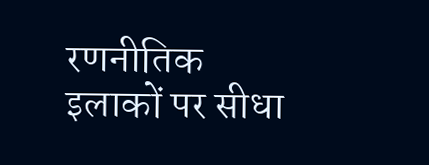रणनीतिक इलाकों पर सीधा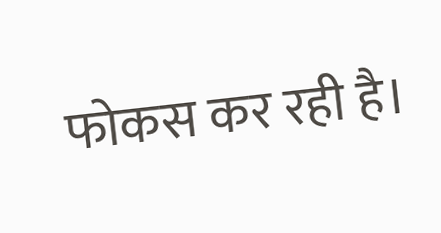फोकस कर रही है।